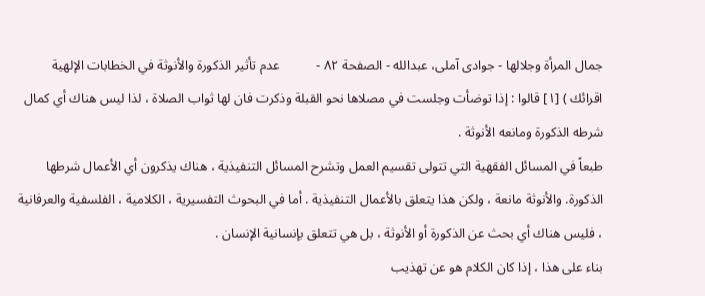جمال المرأة وجلالها - جوادی آملی، عبدالله - الصفحة ٨٢ -           عدم تأثير الذكورة والأنوثة في الخطابات الإلهية
اقرائك ) [١] قالوا : إذا توضأت وجلست في مصلاها نحو القبلة وذكرت فان لها ثواب الصلاة ، لذا ليس هناك أي كمال شرطه الذكورة ومانعه الأنوثة .
طبعاً في المسائل الفقهية التي تتولى تقسيم العمل وتشرح المسائل التنفيذية ، هناك يذكرون أي الأعمال شرطها الذكورة. والأنوثة مانعة ، ولكن هذا يتعلق بالأعمال التنفيذية . أما في البحوث التفسيرية ، الكلامية ، الفلسفية والعرفانية ، فليس هناك أي بحث عن الذكورة أو الأنوثة ، بل هي تتعلق بإنسانية الإنسان .
بناء على هذا ، إذا كان الكلام هو عن تهذيب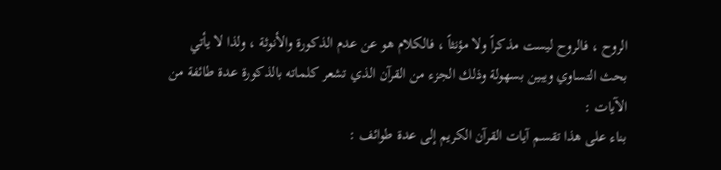الروح ، فالروح ليست مذكراً ولا مؤنثاً ، فالكلام هو عن عدم الذكورة والأنوثة ، ولذا لا يأتي بحث التساوي ويبين بسهولة وذلك الجزء من القرآن الذي تشعر كلماته بالذكورة عدة طائفة من الآيات :
بناء على هذا تقسم آيات القرآن الكريم إلى عدة طوائف :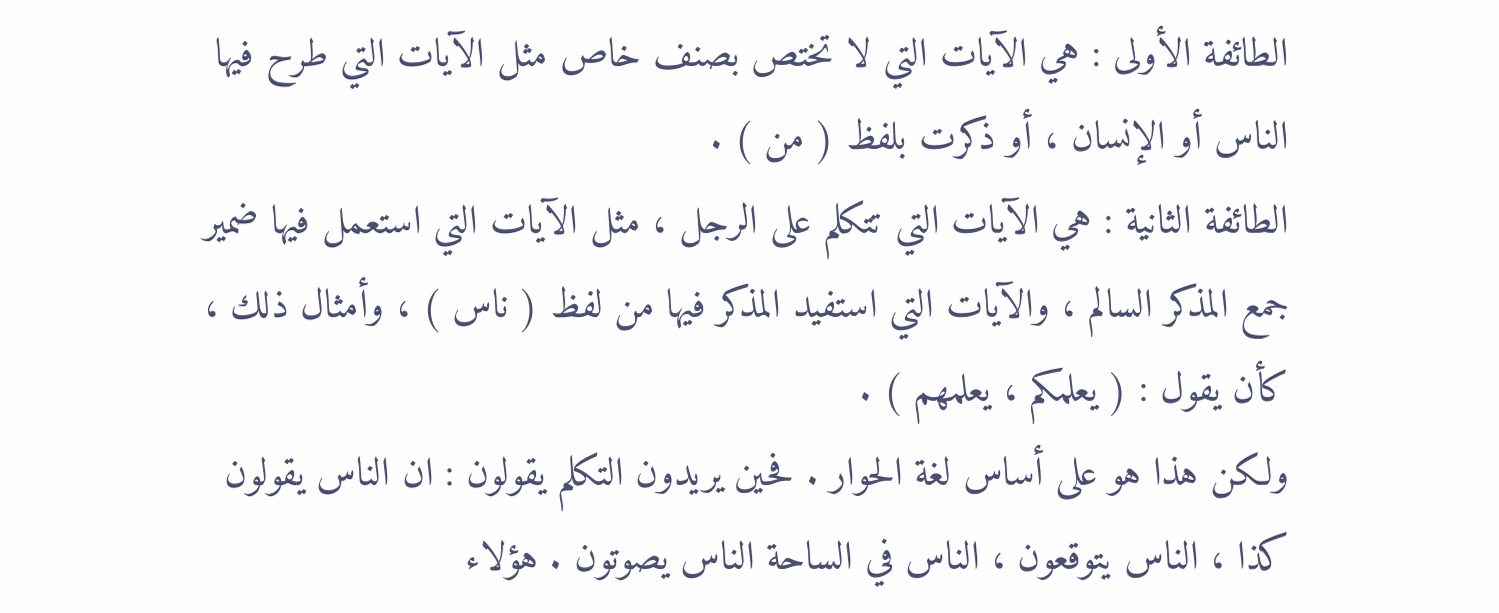الطائفة الأولى : هي الآيات التي لا تختص بصنف خاص مثل الآيات التي طرح فيها الناس أو الإنسان ، أو ذكرت بلفظ ( من ) .
الطائفة الثانية : هي الآيات التي تتكلم على الرجل ، مثل الآيات التي استعمل فيها ضمير جمع المذكر السالم ، والآيات التي استفيد المذكر فيها من لفظ ( ناس ) ، وأمثال ذلك ، كأن يقول : ( يعلمكم ، يعلمهم ) .
ولكن هذا هو على أساس لغة الحوار . فحين يريدون التكلم يقولون : ان الناس يقولون كذا ، الناس يتوقعون ، الناس في الساحة الناس يصوتون . هؤلاء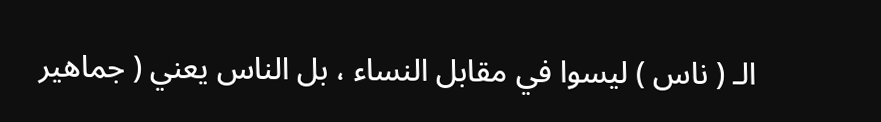الـ ( ناس ) ليسوا في مقابل النساء ، بل الناس يعني ( جماهير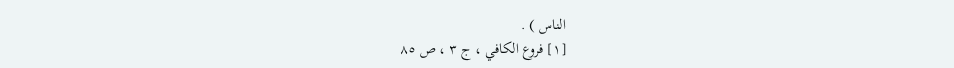الناس ) .
[١] فروع الكافي ، ج ٣ ، ص ٨٥